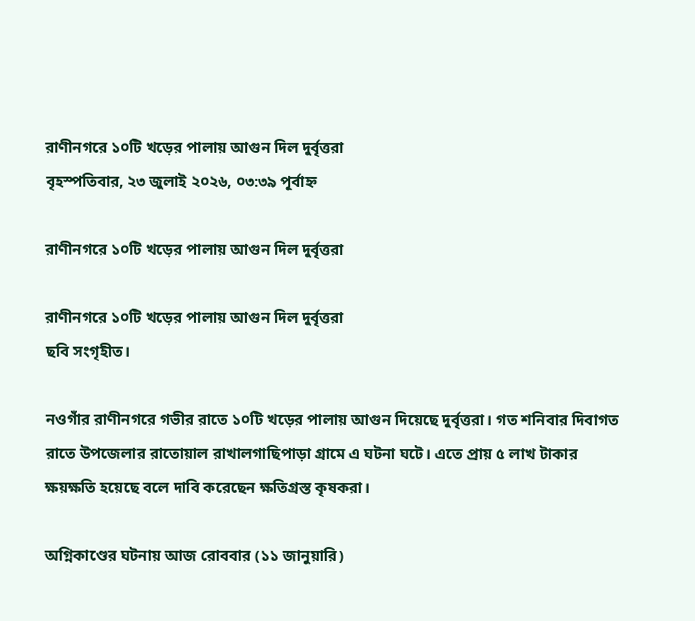রাণীনগরে ১০টি খড়ের পালায় আগুন দিল দুর্বৃত্তরা
বৃহস্পতিবার, ২৩ জুলাই ২০২৬, ০৩:৩৯ পূর্বাহ্ন

রাণীনগরে ১০টি খড়ের পালায় আগুন দিল দুর্বৃত্তরা

রাণীনগরে ১০টি খড়ের পালায় আগুন দিল দুর্বৃত্তরা
ছবি সংগৃহীত।

নওগাঁর রাণীনগরে গভীর রাতে ১০টি খড়ের পালায় আগুন দিয়েছে দুর্বৃত্তরা। গত শনিবার দিবাগত রাতে উপজেলার রাতোয়াল রাখালগাছিপাড়া গ্রামে এ ঘটনা ঘটে। এতে প্রায় ৫ লাখ টাকার ক্ষয়ক্ষতি হয়েছে বলে দাবি করেছেন ক্ষতিগ্রস্ত কৃষকরা।

অগ্নিকাণ্ডের ঘটনায় আজ রোববার (১১ জানুয়ারি)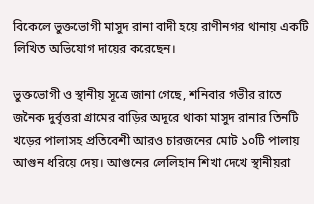বিকেলে ভুক্তভোগী মাসুদ রানা বাদী হয়ে রাণীনগর থানায় একটি লিখিত অভিযোগ দায়ের করেছেন।

ভুক্তভোগী ও স্থানীয় সূত্রে জানা গেছে, শনিবার গভীর রাতে জনৈক দুর্বৃত্তরা গ্রামের বাড়ির অদূরে থাকা মাসুদ রানার তিনটি খড়ের পালাসহ প্রতিবেশী আরও চারজনের মোট ১০টি পালায় আগুন ধরিয়ে দেয়। আগুনের লেলিহান শিখা দেখে স্থানীয়রা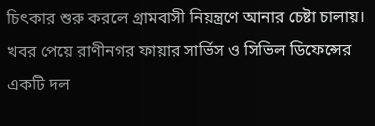চিৎকার শুরু করলে গ্রামবাসী নিয়ন্ত্রণে আনার চেষ্টা চালায়। খবর পেয়ে রাণীনগর ফায়ার সার্ভিস ও সিভিল ডিফেন্সের একটি দল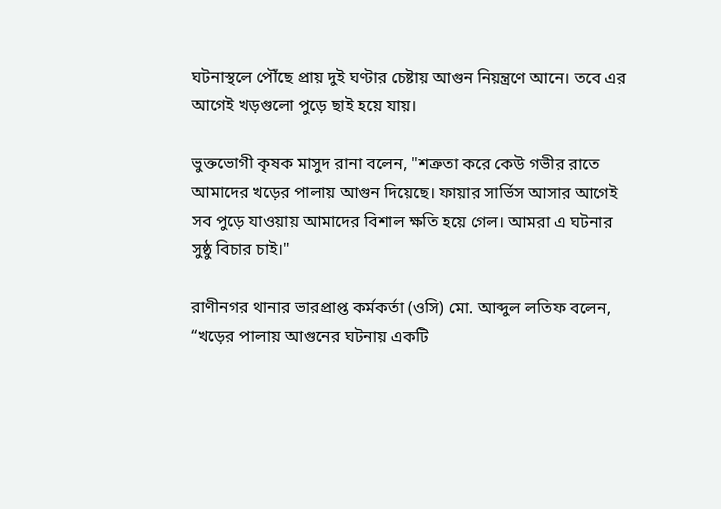ঘটনাস্থলে পৌঁছে প্রায় দুই ঘণ্টার চেষ্টায় আগুন নিয়ন্ত্রণে আনে। তবে এর আগেই খড়গুলো পুড়ে ছাই হয়ে যায়।

ভুক্তভোগী কৃষক মাসুদ রানা বলেন, "শত্রুতা করে কেউ গভীর রাতে আমাদের খড়ের পালায় আগুন দিয়েছে। ফায়ার সার্ভিস আসার আগেই সব পুড়ে যাওয়ায় আমাদের বিশাল ক্ষতি হয়ে গেল। আমরা এ ঘটনার সুষ্ঠু বিচার চাই।"

রাণীনগর থানার ভারপ্রাপ্ত কর্মকর্তা (ওসি) মো. আব্দুল লতিফ বলেন, “খড়ের পালায় আগুনের ঘটনায় একটি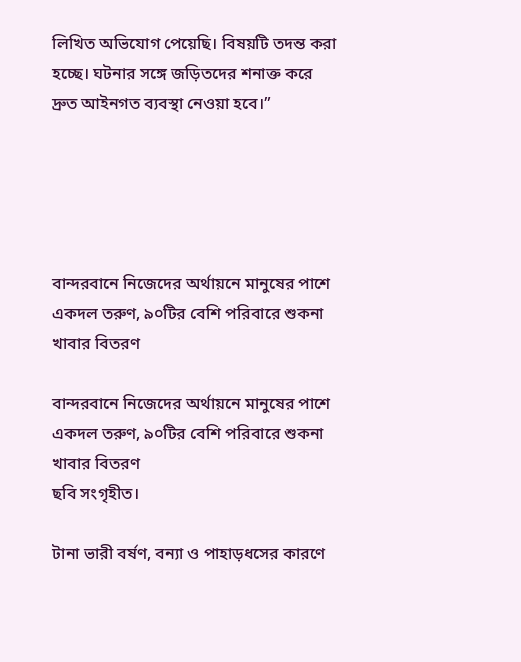লিখিত অভিযোগ পেয়েছি। বিষয়টি তদন্ত করা হচ্ছে। ঘটনার সঙ্গে জড়িতদের শনাক্ত করে দ্রুত আইনগত ব্যবস্থা নেওয়া হবে।”





বান্দরবানে নিজেদের অর্থায়নে মানুষের পাশে একদল তরুণ, ৯০টির বেশি পরিবারে শুকনা খাবার বিতরণ

বান্দরবানে নিজেদের অর্থায়নে মানুষের পাশে একদল তরুণ, ৯০টির বেশি পরিবারে শুকনা খাবার বিতরণ
ছবি সংগৃহীত।

টানা ভারী বর্ষণ, বন্যা ও পাহাড়ধসের কারণে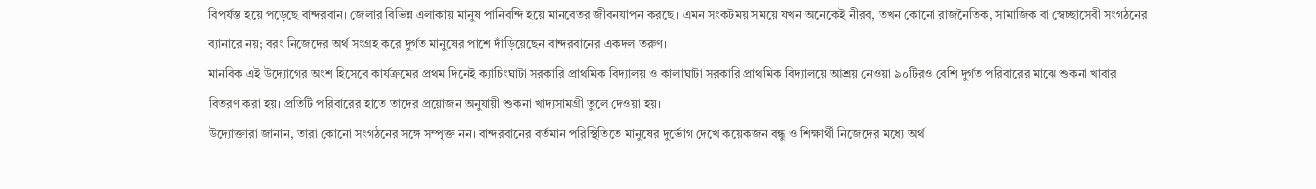বিপর্যস্ত হয়ে পড়েছে বান্দরবান। জেলার বিভিন্ন এলাকায় মানুষ পানিবন্দি হয়ে মানবেতর জীবনযাপন করছে। এমন সংকটময় সময়ে যখন অনেকেই নীরব, তখন কোনো রাজনৈতিক, সামাজিক বা স্বেচ্ছাসেবী সংগঠনের ব্যানারে নয়; বরং নিজেদের অর্থ সংগ্রহ করে দুর্গত মানুষের পাশে দাঁড়িয়েছেন বান্দরবানের একদল তরুণ।
মানবিক এই উদ্যোগের অংশ হিসেবে কার্যক্রমের প্রথম দিনেই ক্যাচিংঘাটা সরকারি প্রাথমিক বিদ্যালয় ও কালাঘাটা সরকারি প্রাথমিক বিদ্যালয়ে আশ্রয় নেওয়া ৯০টিরও বেশি দুর্গত পরিবারের মাঝে শুকনা খাবার বিতরণ করা হয়। প্রতিটি পরিবারের হাতে তাদের প্রয়োজন অনুযায়ী শুকনা খাদ্যসামগ্রী তুলে দেওয়া হয়।
উদ্যোক্তারা জানান, তারা কোনো সংগঠনের সঙ্গে সম্পৃক্ত নন। বান্দরবানের বর্তমান পরিস্থিতিতে মানুষের দুর্ভোগ দেখে কয়েকজন বন্ধু ও শিক্ষার্থী নিজেদের মধ্যে অর্থ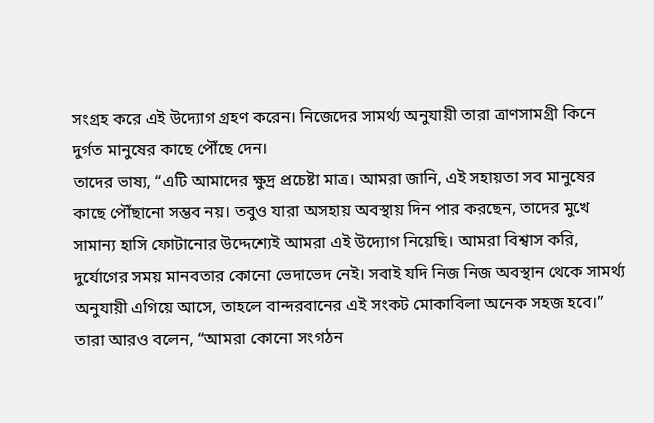সংগ্রহ করে এই উদ্যোগ গ্রহণ করেন। নিজেদের সামর্থ্য অনুযায়ী তারা ত্রাণসামগ্রী কিনে দুর্গত মানুষের কাছে পৌঁছে দেন।
তাদের ভাষ্য, “এটি আমাদের ক্ষুদ্র প্রচেষ্টা মাত্র। আমরা জানি, এই সহায়তা সব মানুষের কাছে পৌঁছানো সম্ভব নয়। তবুও যারা অসহায় অবস্থায় দিন পার করছেন, তাদের মুখে সামান্য হাসি ফোটানোর উদ্দেশ্যেই আমরা এই উদ্যোগ নিয়েছি। আমরা বিশ্বাস করি, দুর্যোগের সময় মানবতার কোনো ভেদাভেদ নেই। সবাই যদি নিজ নিজ অবস্থান থেকে সামর্থ্য অনুযায়ী এগিয়ে আসে, তাহলে বান্দরবানের এই সংকট মোকাবিলা অনেক সহজ হবে।”
তারা আরও বলেন, “আমরা কোনো সংগঠন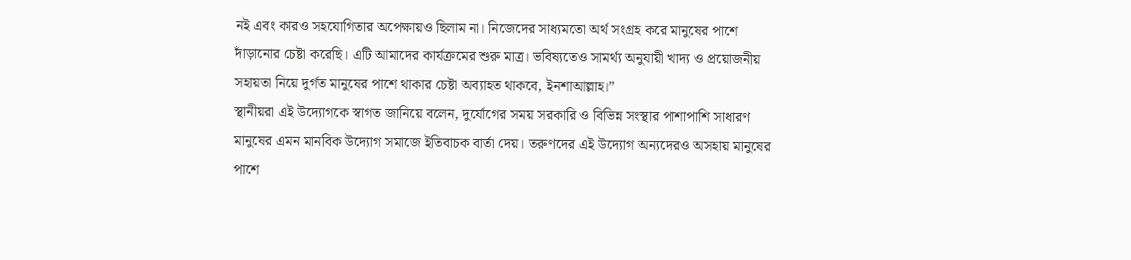নই এবং কারও সহযোগিতার অপেক্ষায়ও ছিলাম না। নিজেদের সাধ্যমতো অর্থ সংগ্রহ করে মানুষের পাশে দাঁড়ানোর চেষ্টা করেছি। এটি আমাদের কার্যক্রমের শুরু মাত্র। ভবিষ্যতেও সামর্থ্য অনুযায়ী খাদ্য ও প্রয়োজনীয় সহায়তা নিয়ে দুর্গত মানুষের পাশে থাকার চেষ্টা অব্যাহত থাকবে, ইনশাআল্লাহ।”
স্থানীয়রা এই উদ্যোগকে স্বাগত জানিয়ে বলেন, দুর্যোগের সময় সরকারি ও বিভিন্ন সংস্থার পাশাপাশি সাধারণ মানুষের এমন মানবিক উদ্যোগ সমাজে ইতিবাচক বার্তা দেয়। তরুণদের এই উদ্যোগ অন্যদেরও অসহায় মানুষের পাশে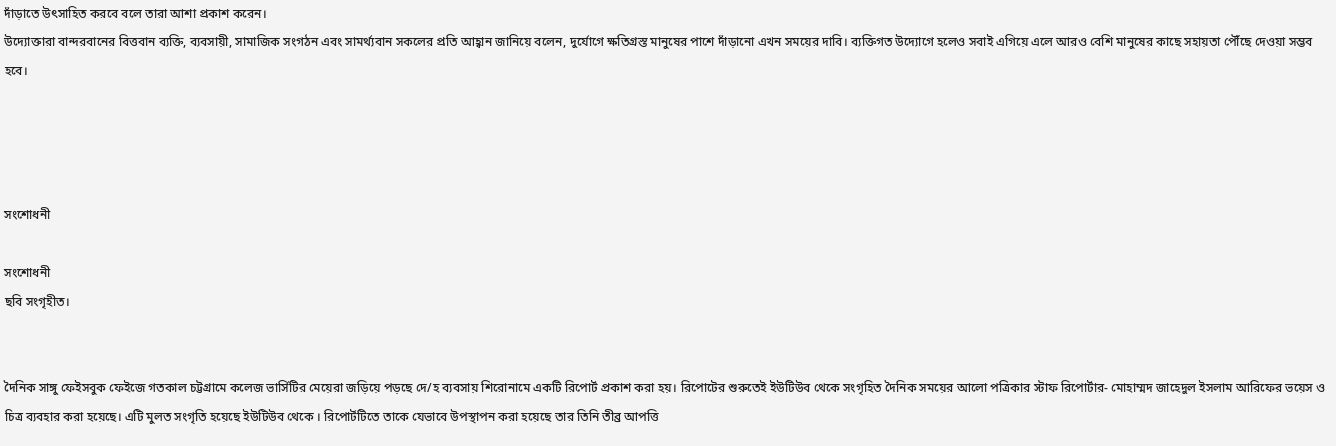দাঁড়াতে উৎসাহিত করবে বলে তারা আশা প্রকাশ করেন।
উদ্যোক্তারা বান্দরবানের বিত্তবান ব্যক্তি, ব্যবসায়ী, সামাজিক সংগঠন এবং সামর্থ্যবান সকলের প্রতি আহ্বান জানিয়ে বলেন, দুর্যোগে ক্ষতিগ্রস্ত মানুষের পাশে দাঁড়ানো এখন সময়ের দাবি। ব্যক্তিগত উদ্যোগে হলেও সবাই এগিয়ে এলে আরও বেশি মানুষের কাছে সহায়তা পৌঁছে দেওয়া সম্ভব হবে।




সংশোধনী

সংশোধনী
ছবি সংগৃহীত।


দৈনিক সাঙ্গু ফেইসবুক ফেইজে গতকাল চট্টগ্রামে কলেজ ভার্সিটির মেয়েরা জড়িয়ে পড়ছে দে/হ ব্যবসায় শিরোনামে একটি রিপোর্ট প্রকাশ করা হয়। রিপোটের শুরুতেই ইউটিউব থেকে সংগৃহিত দৈনিক সময়ের আলো পত্রিকার স্টাফ রিপোর্টার- মোহাম্মদ জাহেদুল ইসলাম আরিফের ভয়েস ও চিত্র ব্যবহার করা হয়েছে। এটি মুলত সংগৃতি হয়েছে ইউটিউব থেকে । রিপোর্টটিতে তাকে যেভাবে উপস্থাপন করা হয়েছে তার তিনি তীব্র আপত্তি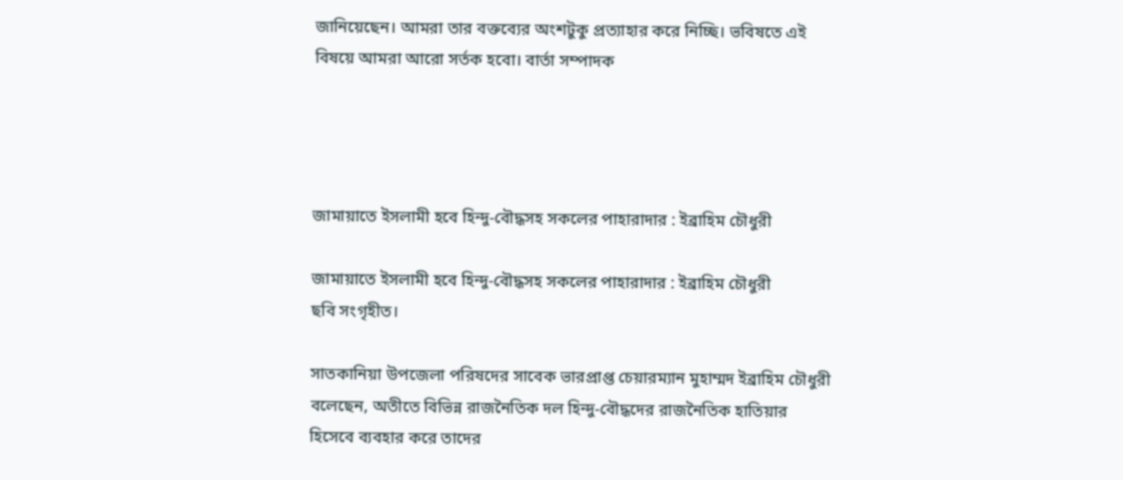জানিয়েছেন। আমরা তার বক্তব্যের অংশটুকু প্রত্যাহার করে নিচ্ছি। ভবিষতে এই বিষয়ে আমরা আরো সর্তক হবো। বার্তা সম্পাদক




জামায়াতে ইসলামী হবে হিন্দু-বৌদ্ধসহ সকলের পাহারাদার : ইব্রাহিম চৌধুরী

জামায়াতে ইসলামী হবে হিন্দু-বৌদ্ধসহ সকলের পাহারাদার : ইব্রাহিম চৌধুরী
ছবি সংগৃহীত।

সাতকানিয়া উপজেলা পরিষদের সাবেক ভারপ্রাপ্ত চেয়ারম্যান মুহাম্মদ ইব্রাহিম চৌধুরী বলেছেন, অতীতে বিভিন্ন রাজনৈতিক দল হিন্দু-বৌদ্ধদের রাজনৈতিক হাতিয়ার হিসেবে ব্যবহার করে তাদের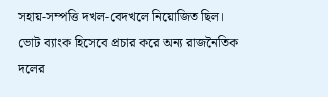সহায়-সম্পত্তি দখল-বেদখলে নিয়োজিত ছিল। ভোট ব্যাংক হিসেবে প্রচার করে অন্য রাজনৈতিক দলের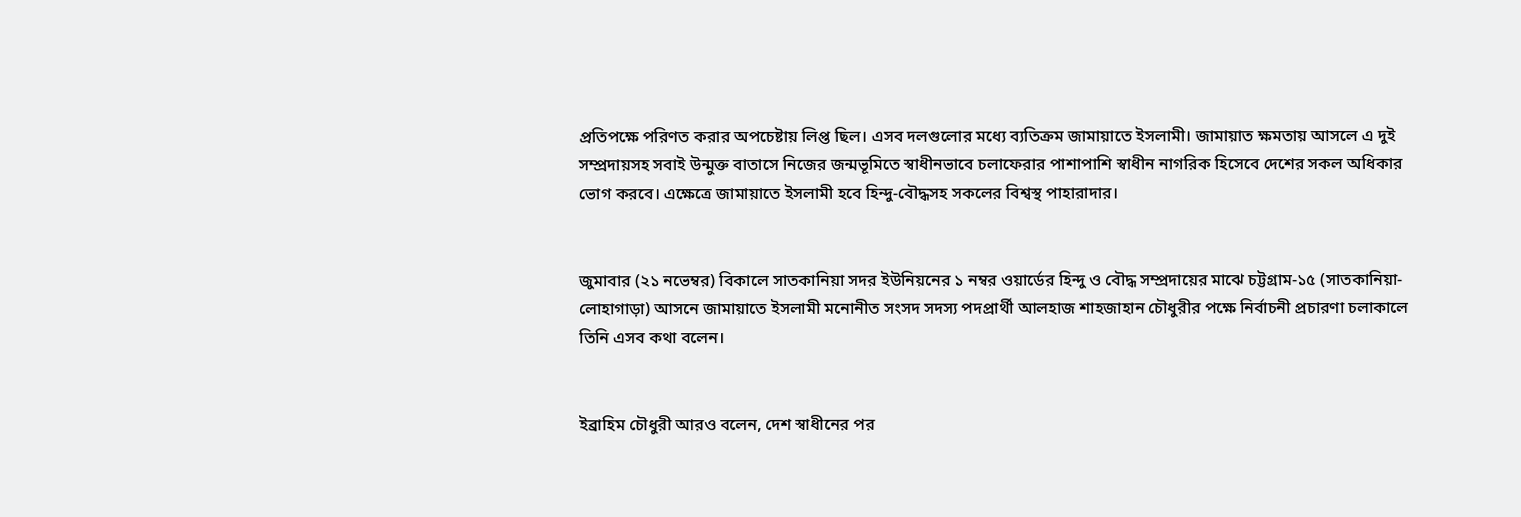প্রতিপক্ষে পরিণত করার অপচেষ্টায় লিপ্ত ছিল। এসব দলগুলোর মধ্যে ব্যতিক্রম জামায়াতে ইসলামী। জামায়াত ক্ষমতায় আসলে এ দুই সম্প্রদায়সহ সবাই উন্মুক্ত বাতাসে নিজের জন্মভূমিতে স্বাধীনভাবে চলাফেরার পাশাপাশি স্বাধীন নাগরিক হিসেবে দেশের সকল অধিকার ভোগ করবে। এক্ষেত্রে জামায়াতে ইসলামী হবে হিন্দু-বৌদ্ধসহ সকলের বিশ্বস্থ পাহারাদার।


জুমাবার (২১ নভেম্বর) বিকালে সাতকানিয়া সদর ইউনিয়নের ১ নম্বর ওয়ার্ডের হিন্দু ও বৌদ্ধ সম্প্রদায়ের মাঝে চট্টগ্রাম-১৫ (সাতকানিয়া-লোহাগাড়া) আসনে জামায়াতে ইসলামী মনোনীত সংসদ সদস্য পদপ্রার্থী আলহাজ শাহজাহান চৌধুরীর পক্ষে নির্বাচনী প্রচারণা চলাকালে তিনি এসব কথা বলেন।


ইব্রাহিম চৌধুরী আরও বলেন, দেশ স্বাধীনের পর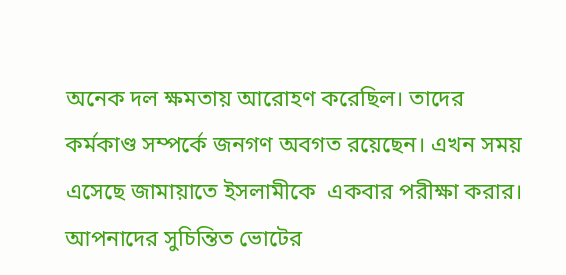অনেক দল ক্ষমতায় আরোহণ করেছিল। তাদের কর্মকাণ্ড সম্পর্কে জনগণ অবগত রয়েছেন। এখন সময় এসেছে জামায়াতে ইসলামীকে  একবার পরীক্ষা করার। আপনাদের সুচিন্তিত ভোটের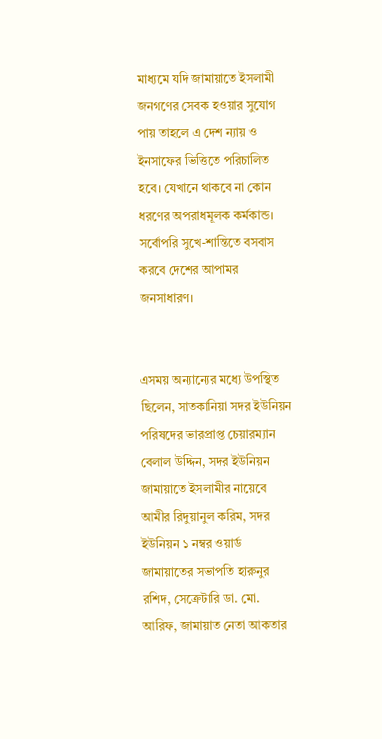মাধ্যমে যদি জামায়াতে ইসলামী জনগণের সেবক হওয়ার সুযোগ পায় তাহলে এ দেশ ন্যায় ও ইনসাফের ভিত্তিতে পরিচালিত হবে। যেখানে থাকবে না কোন ধরণের অপরাধমূলক কর্মকান্ড। সর্বোপরি সুখে-শান্তিতে বসবাস করবে দেশের আপামর জনসাধারণ।


এসময় অন্যান্যের মধ্যে উপস্থিত ছিলেন, সাতকানিয়া সদর ইউনিয়ন পরিষদের ভারপ্রাপ্ত চেয়ারম্যান বেলাল উদ্দিন, সদর ইউনিয়ন জামায়াতে ইসলামীর নায়েবে আমীর রিদুয়ানুল করিম, সদর ইউনিয়ন ১ নম্বর ওয়ার্ড জামায়াতের সভাপতি হারুনুর রশিদ, সেক্রেটারি ডা. মো. আরিফ, জামায়াত নেতা আকতার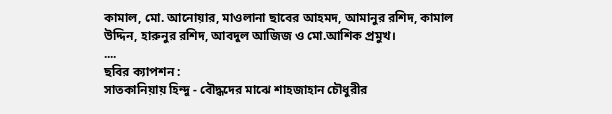কামাল, মো. আনোয়ার, মাওলানা ছাবের আহমদ, আমানুর রশিদ, কামাল উদ্দিন, হারুনুর রশিদ, আবদুল আজিজ ও মো.আশিক প্রমুখ।
....
ছবির ক্যাপশন :
সাতকানিয়ায় হিন্দু - বৌদ্ধদের মাঝে শাহজাহান চৌধুরীর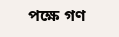পক্ষে গণ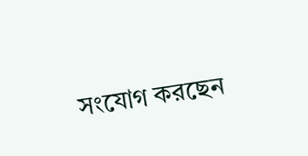সংযোগ করছেন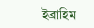ইব্রাহিম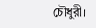চৌধুরী।